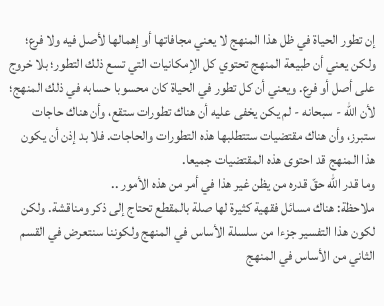إن تطور الحياة في ظل هذا المنهج لا يعني مجافاتها أو إهمالها لأصل فيه ولا فرع؛ ولكن يعني أن طبيعة المنهج تحتوي كل الإمكانيات التي تسع ذلك التطور؛ بلا خروج على أصل أو فرع. ويعني أن كل تطور في الحياة كان محسوبا حسابه في ذلك المنهج؛ لأن الله - سبحانه - لم يكن يخفى عليه أن هناك تطورات ستقع، وأن هناك حاجات ستبرز، وأن هناك مقتضيات ستتطلبها هذه التطورات والحاجات. فلا بد إذن أن يكون هذا المنهج قد احتوى هذه المقتضيات جميعا.
وما قدر الله حقّ قدره من يظن غير هذا في أمر من هذه الأمور ..
ملاحظة: هناك مسائل فقهية كثيرة لها صلة بالمقطع تحتاج إلى ذكر ومناقشة. ولكن لكون هذا التفسير جزءا من سلسلة الأساس في المنهج ولكوننا سنتعرض في القسم الثاني من الأساس في المنهج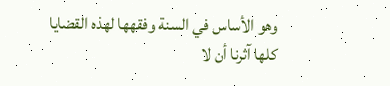وهو الأساس في السنة وفقهها لهذه القضايا كلها آثرنا أن لا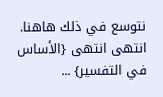نتوسع في ذلك هاهنا. انتهى انتهى {الأساس في التفسير} ...